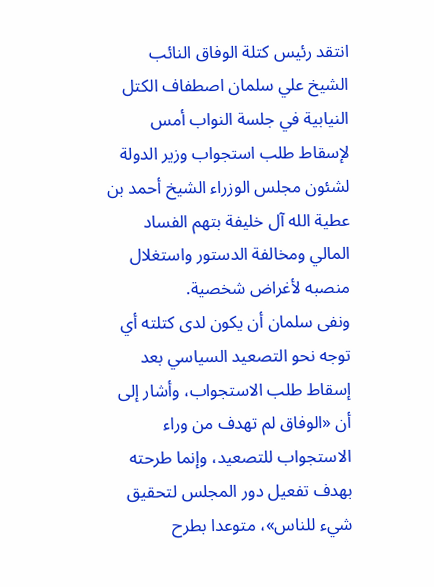انتقد رئيس كتلة الوفاق النائب الشيخ علي سلمان اصطفاف الكتل النيابية في جلسة النواب أمس لإسقاط طلب استجواب وزير الدولة لشئون مجلس الوزراء الشيخ أحمد بن عطية الله آل خليفة بتهم الفساد المالي ومخالفة الدستور واستغلال منصبه لأغراض شخصية.
ونفى سلمان أن يكون لدى كتلته أي توجه نحو التصعيد السياسي بعد إسقاط طلب الاستجواب، وأشار إلى أن «الوفاق لم تهدف من وراء الاستجواب للتصعيد، وإنما طرحته بهدف تفعيل دور المجلس لتحقيق شيء للناس»، متوعدا بطرح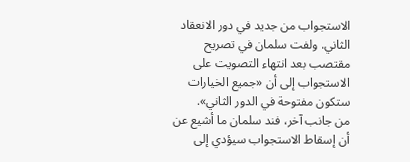الاستجواب من جديد في دور الانعقاد الثاني. ولفت سلمان في تصريح مقتصب بعد انتهاء التصويت على الاستجواب إلى أن «جميع الخيارات ستكون مفتوحة في الدور الثاني».
من جانب آخر، فند سلمان ما أشيع عن أن إسقاط الاستجواب سيؤدي إلى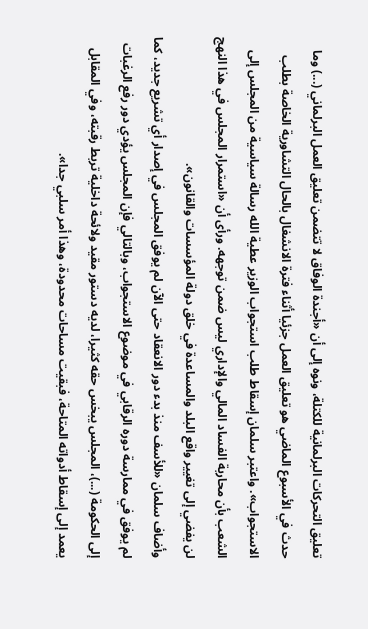تعليق التحركات البرلمانية للكتلة، ونوه إلى أن «أجندة الوفاق لا تتضمن تعليق العمل البرلماني (...) وما حدث في الأسبوع الماضي هو تعليق العمل جزئيا أثناء فترة الانشغال بالحال التشاورية الخاصة بطلب الاستجواب». واعتبر سلمان إسقاط طلب استجواب الوزير عطية الله رسالة سياسية من المجلس إلى الشعب بأن محاربة الفساد المالي والإداري ليس ضمن توجهه. ورأى أن «استمرار المجلس في هذا النهج لن يفضي إلى تغيير واقع البلد والمساعدة في خلق دولة المؤسسات والقانون».
وأضاف سلمان «للأسف منذ بدء دور الانعقاد حتى الآن لم يوفق المجلس في إصدار أي تشريع جديد، كما لم يوفق في ممارسة دوره الرقابي في موضوع الاستجواب، وبالتالي فإن المجلس يؤدي دور رفع الرغبات إلى الحكومة (...)، المجلس يبخس حقه كثيرا، لديه دستور مقيد ولائحة داخلية تربط رقبته، وفي المقابل يعمد إلى إسقاط أدواته المتاحة، فبقيت مساحات محدودة، وهذا أمر سلبي جدا».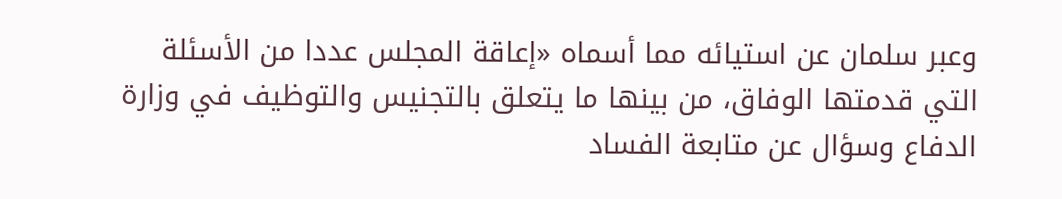وعبر سلمان عن استيائه مما أسماه «إعاقة المجلس عددا من الأسئلة التي قدمتها الوفاق، من بينها ما يتعلق بالتجنيس والتوظيف في وزارة الدفاع وسؤال عن متابعة الفساد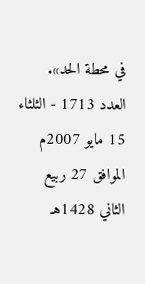في محطة الحد».
العدد 1713 - الثلثاء 15 مايو 2007م الموافق 27 ربيع الثاني 1428هـ